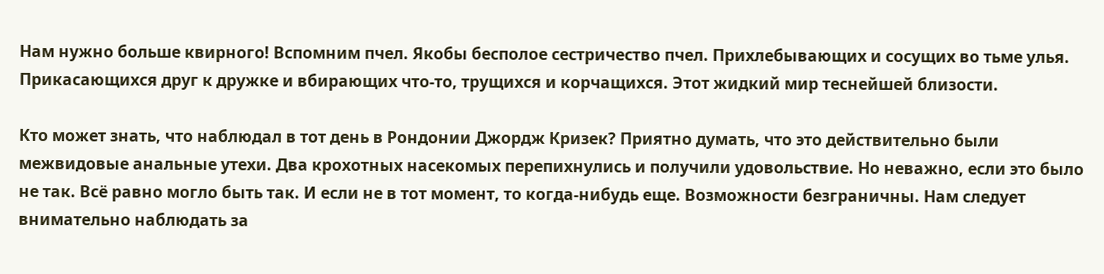Нам нужно больше квирного! Вспомним пчел. Якобы бесполое сестричество пчел. Прихлебывающих и сосущих вo тьме улья. Прикасающихся друг к дружке и вбирающих что-то, трущихся и корчащихся. Этот жидкий мир теснейшей близости.

Кто может знать, что наблюдал в тот день в Рондонии Джордж Кризек? Приятно думать, что это действительно были межвидовые анальные утехи. Два крохотных насекомых перепихнулись и получили удовольствие. Но неважно, если это было не так. Всё равно могло быть так. И если не в тот момент, то когда-нибудь еще. Возможности безграничны. Нам следует внимательно наблюдать за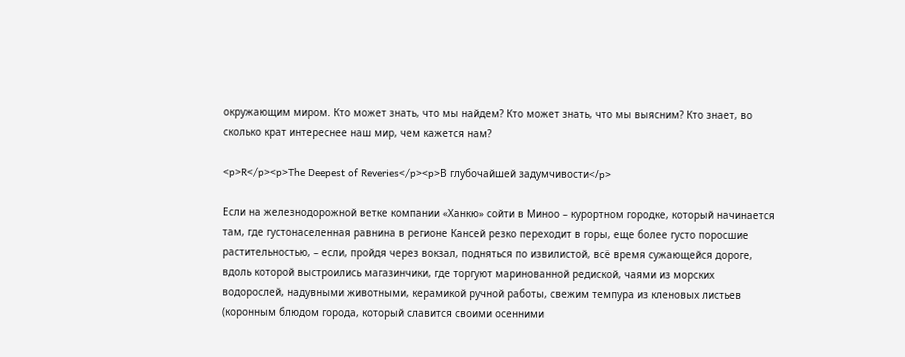окружающим миром. Кто может знать, что мы найдем? Кто может знать, что мы выясним? Кто знает, во сколько крат интереснее наш мир, чем кажется нам?

<p>R</p><p>The Deepest of Reveries</p><p>В глубочайшей задумчивости</p>

Если на железнодорожной ветке компании «Ханкю» сойти в Миноо – курортном городке, который начинается там, где густонаселенная равнина в регионе Кансей резко переходит в горы, еще более густо поросшие растительностью, – если, пройдя через вокзал, подняться по извилистой, всё время сужающейся дорогe, вдоль которой выстроились магазинчики, где торгуют маринованной редиской, чаями из морских водорослей, надувными животными, керамикой ручной работы, свежим темпура из кленовых листьев (коронным блюдом города, который славится своими осенними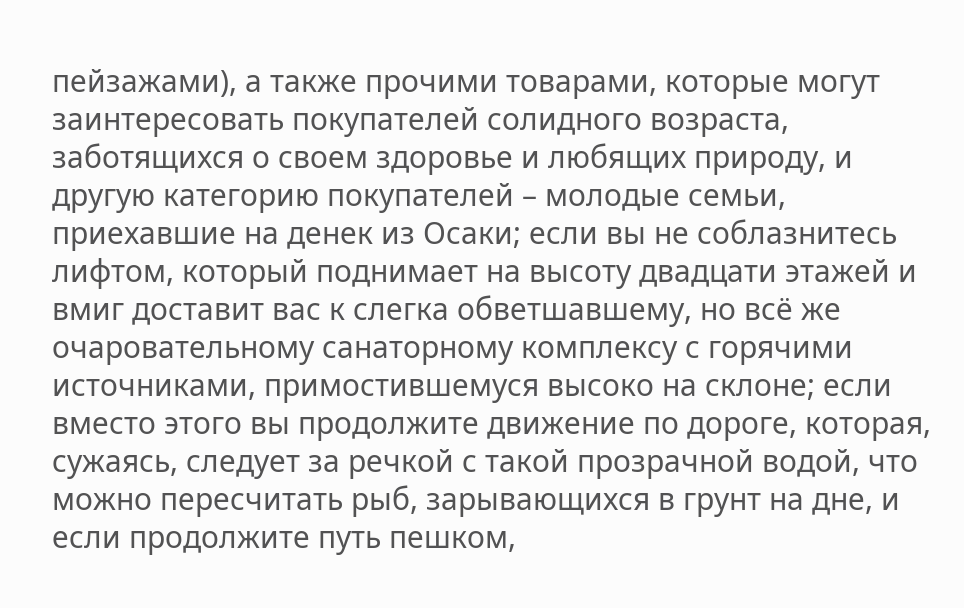пейзажами), а также прочими товарами, которые могут заинтересовать покупателей солидного возраста, заботящихся о своем здоровье и любящих природу, и другую категорию покупателей – молодые семьи, приехавшие на денек из Осаки; если вы не соблазнитесь лифтом, который поднимает на высоту двадцати этажей и вмиг доставит вас к слегка обветшавшему, но всё же очаровательному санаторному комплексу с горячими источниками, примостившемуся высоко на склоне; если вместо этого вы продолжите движение по дороге, которая, сужаясь, следует за речкой с такой прозрачной водой, что можно пересчитать рыб, зарывающихся в грунт на дне, и если продолжите путь пешком,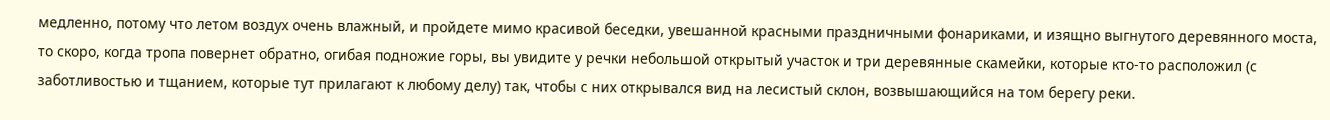медленно, потому что летом воздух очень влажный, и пройдете мимо красивой беседки, увешанной красными праздничными фонариками, и изящно выгнутого деревянного моста, то скоро, когда тропа повернет обратно, огибая подножие горы, вы увидите у речки небольшой открытый участок и три деревянные скамейки, которые кто-то расположил (с заботливостью и тщанием, которые тут прилагают к любому делу) так, чтобы с них открывался вид на лесистый склон, возвышающийся на том берегу реки.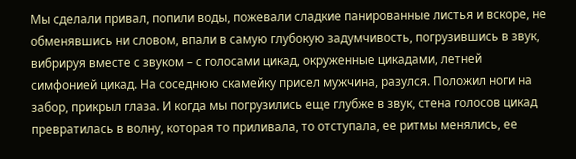Мы сделали привал, попили воды, пожевали сладкие панированные листья и вскоре, не обменявшись ни словом, впали в самую глубокую задумчивость, погрузившись в звук, вибрируя вместе с звуком – с голосами цикад, окруженные цикадами, летней симфонией цикад. На соседнюю скамейку присел мужчина, разулся. Положил ноги на забор, прикрыл глаза. И когда мы погрузились еще глубже в звук, стена голосов цикад превратилась в волну, которая то приливала, то отступала, ее ритмы менялись, ее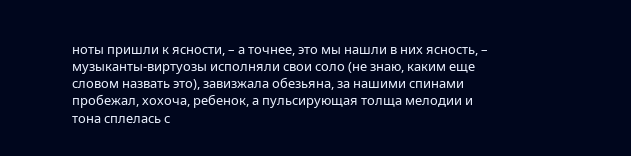ноты пришли к ясности, – а точнее, это мы нашли в них ясность, – музыканты-виртуозы исполняли свои соло (не знаю, каким еще словом назвать это), завизжала обезьяна, за нашими спинами пробежал, хохоча, ребенок, а пульсирующая толща мелодии и тона сплелась с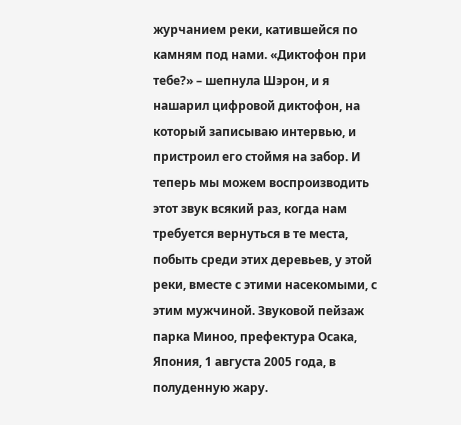журчанием реки, катившейся по камням под нами. «Диктофон при тебе?» – шепнула Шэрон, и я нашарил цифровой диктофон, на который записываю интервью, и пристроил его стоймя на забор. И теперь мы можем воспроизводить этот звук всякий раз, когда нам требуется вернуться в те места, побыть среди этих деревьев, у этой реки, вместе с этими насекомыми, с этим мужчиной. Звуковой пейзаж парка Миноо, префектура Осака, Япония, 1 августа 2005 года, в полуденную жару.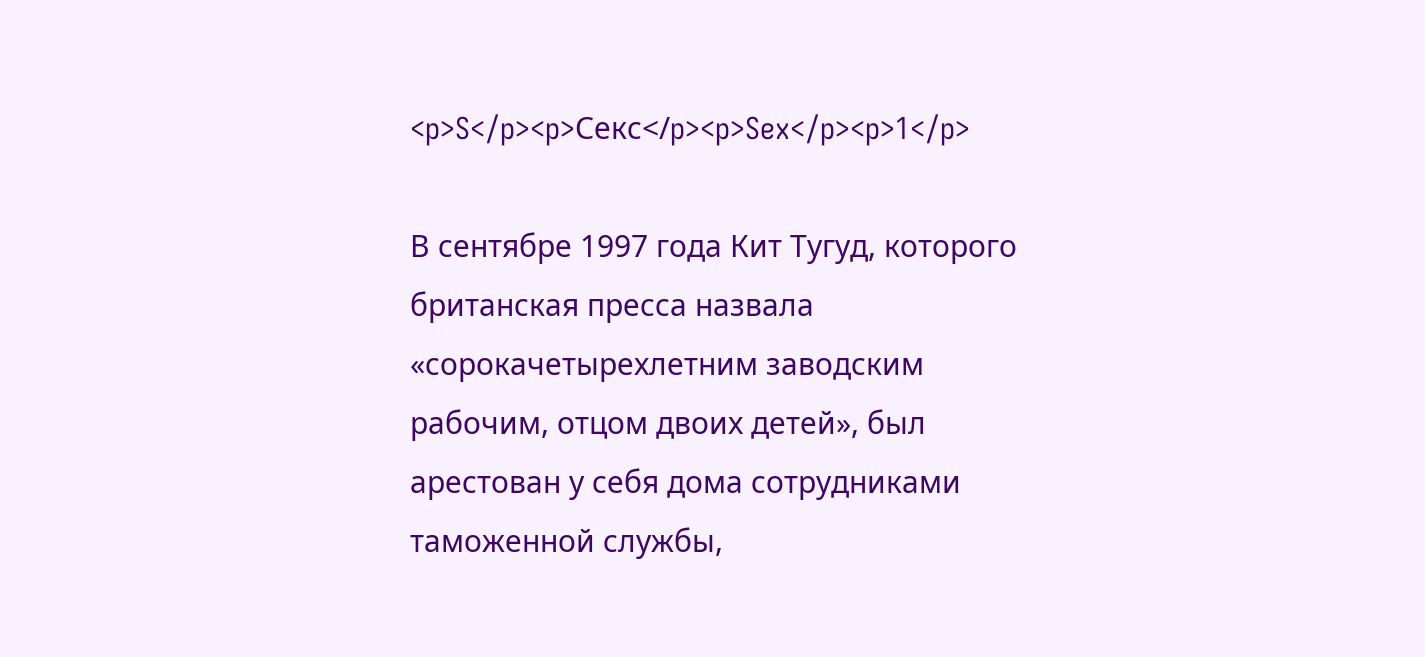<p>S</p><p>Секс</p><p>Sex</p><p>1</p>

В сентябре 1997 года Кит Тугуд, которого британская пресса назвала «сорокачетырехлетним заводским рабочим, отцом двоих детей», был арестован у себя дома сотрудниками таможенной службы,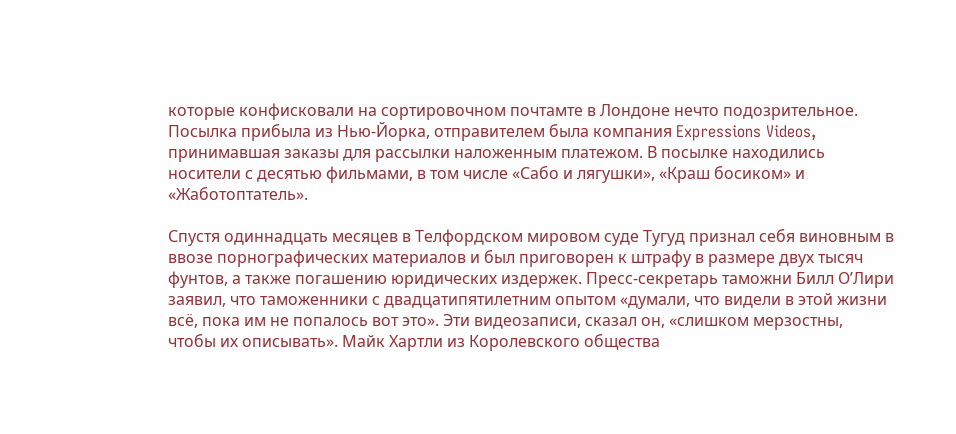которые конфисковали на сортировочном почтамте в Лондоне нечто подозрительное. Посылка прибыла из Нью-Йорка, отправителем была компания Expressions Videos, принимавшая заказы для рассылки наложенным платежом. В посылке находились носители с десятью фильмами, в том числе «Сабо и лягушки», «Краш босиком» и «Жаботоптатель».

Спустя одиннадцать месяцев в Телфордском мировом суде Тугуд признал себя виновным в ввозе порнографических материалов и был приговорен к штрафу в размере двух тысяч фунтов, а также погашению юридических издержек. Пресс-секретарь таможни Билл О’Лири заявил, что таможенники с двадцатипятилетним опытом «думали, что видели в этой жизни всё, пока им не попалось вот это». Эти видеозаписи, сказал он, «слишком мерзостны, чтобы их описывать». Майк Хартли из Королевского общества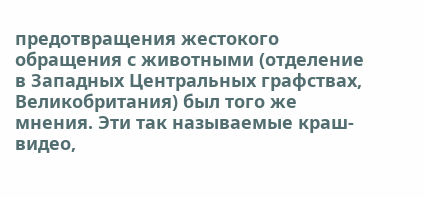предотвращения жестокого обращения с животными (отделение в Западных Центральных графствах, Великобритания) был того же мнения. Эти так называемые краш-видео,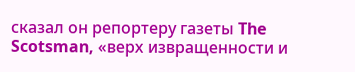сказал он репортеру газеты The Scotsman, «верх извращенности и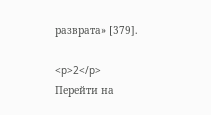разврата» [379].

<p>2</p>
Перейти на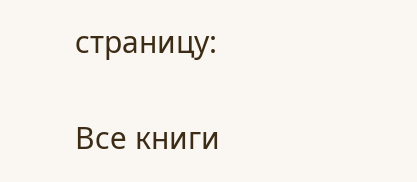страницу:

Все книги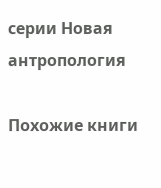серии Новая антропология

Похожие книги